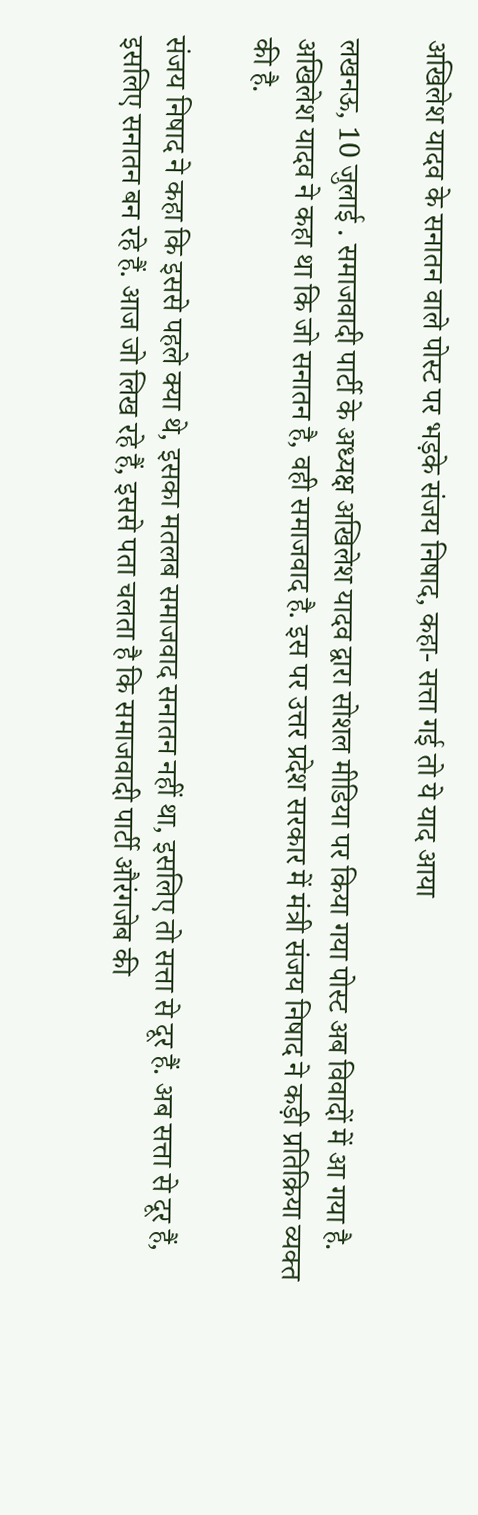अखिलेश यादव के सनातन वाले पोस्ट पर भड़के संजय निषाद, कहा- सत्ता गई तो ये याद आया

लखनऊ, 10 जुलाई . समाजवादी पार्टी के अध्यक्ष अखिलेश यादव द्वारा सोशल मीडिया पर किया गया पोस्ट अब विवादों में आ गया है. अखिलेश यादव ने कहा था कि जो सनातन है, वही समाजवाद है. इस पर उत्तर प्रदेश सरकार में मंत्री संजय निषाद ने कड़ी प्रतिक्रिया व्यक्त की है.

संजय निषाद ने कहा कि इससे पहले क्या थे, इसका मतलब समाजवाद सनातन नहीं था, इसलिए तो सत्ता से दूर हैं. अब सत्ता से दूर हैं, इसलिए सनातन बन रहे हैं. आज जो लिख रहे हैं, इससे पता चलता है कि समाजवादी पार्टी औरंगजेब की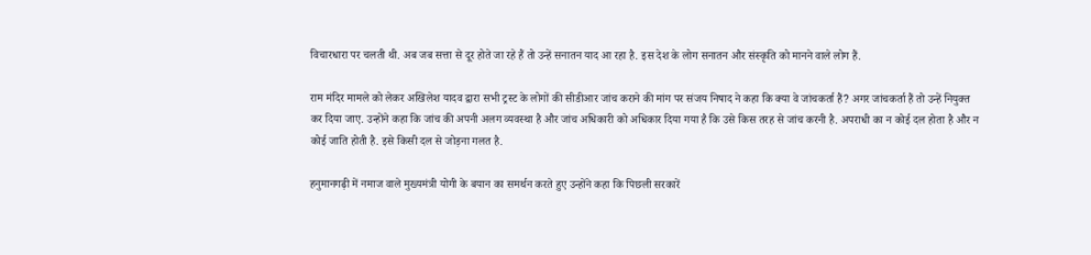विचारधारा पर चलती थी. अब जब सत्ता से दूर होते जा रहे हैं तो उन्हें सनातन याद आ रहा है. इस देश के लोग सनातन और संस्कृति को मानने वाले लोग हैं.

राम मंदिर मामले को लेकर अखिलेश यादव द्वारा सभी ट्रस्ट के लोगों की सीडीआर जांच कराने की मांग पर संजय निषाद ने कहा कि क्या वे जांचकर्ता हैं? अगर जांचकर्ता हैं तो उन्हें नियुक्त कर दिया जाए. उन्होंने कहा कि जांच की अपनी अलग व्यवस्था है और जांच अधिकारी को अधिकार दिया गया है कि उसे किस तरह से जांच करनी है. अपराधी का न कोई दल होता है और न कोई जाति होती है. इसे किसी दल से जोड़ना गलत है.

हनुमानगढ़ी में नमाज वाले मुख्यमंत्री योगी के बयान का समर्थन करते हुए उन्होंने कहा कि पिछली सरकारें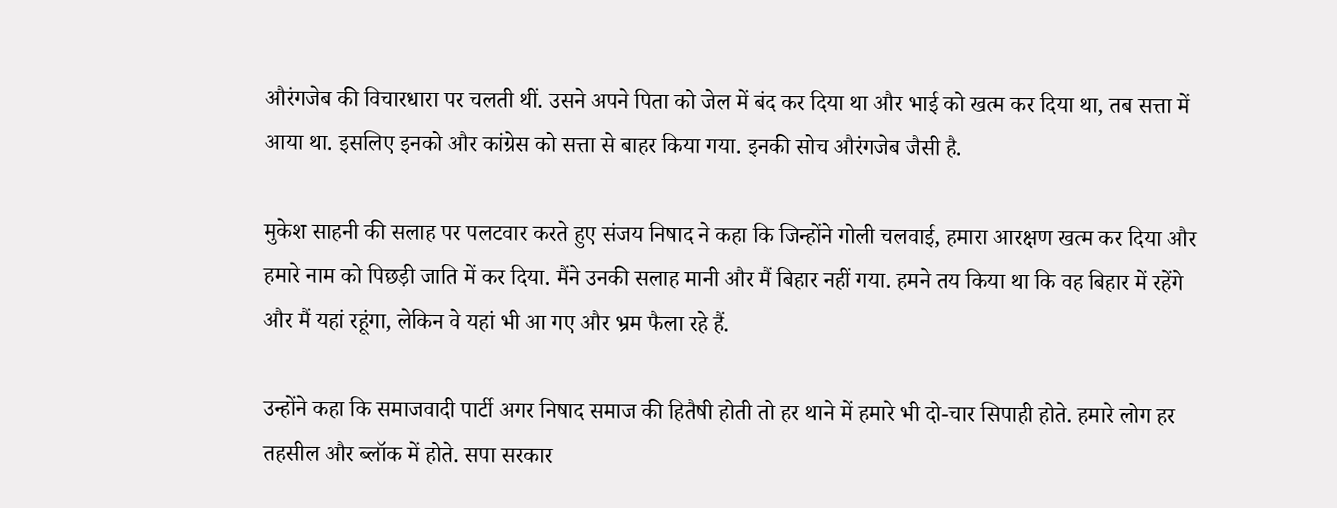औरंगजेब की विचारधारा पर चलती थीं. उसने अपने पिता को जेल में बंद कर दिया था और भाई को खत्म कर दिया था, तब सत्ता में आया था. इसलिए इनको और कांग्रेस को सत्ता से बाहर किया गया. इनकी सोच औरंगजेब जैसी है.

मुकेश साहनी की सलाह पर पलटवार करते हुए संजय निषाद ने कहा कि जिन्होंने गोली चलवाई, हमारा आरक्षण खत्म कर दिया और हमारे नाम को पिछड़ी जाति में कर दिया. मैंने उनकी सलाह मानी और मैं बिहार नहीं गया. हमने तय किया था कि वह बिहार में रहेंगे और मैं यहां रहूंगा, लेकिन वे यहां भी आ गए और भ्रम फैला रहे हैं.

उन्होंने कहा कि समाजवादी पार्टी अगर निषाद समाज की हितैषी होती तो हर थाने में हमारे भी दो-चार सिपाही होते. हमारे लोग हर तहसील और ब्लॉक में होते. सपा सरकार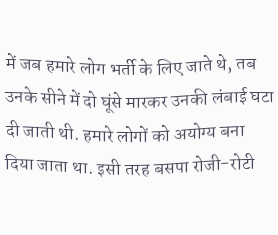में जब हमारे लोग भर्ती के लिए जाते थे, तब उनके सीने में दो घूंसे मारकर उनकी लंबाई घटा दी जाती थी. हमारे लोगों को अयोग्य बना दिया जाता था. इसी तरह बसपा रोजी-रोटी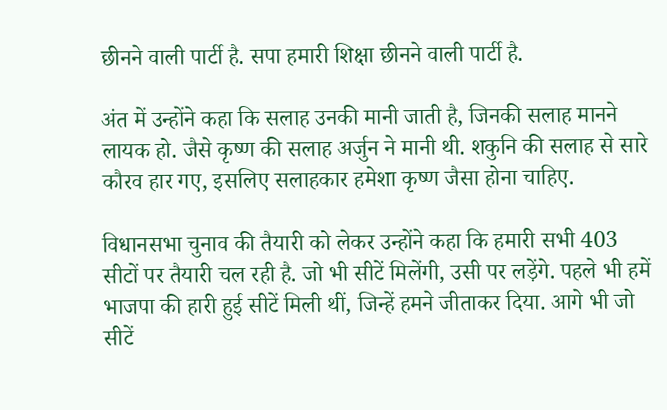छीनने वाली पार्टी है. सपा हमारी शिक्षा छीनने वाली पार्टी है.

अंत में उन्होंने कहा कि सलाह उनकी मानी जाती है, जिनकी सलाह मानने लायक हो. जैसे कृष्ण की सलाह अर्जुन ने मानी थी. शकुनि की सलाह से सारे कौरव हार गए, इसलिए सलाहकार हमेशा कृष्ण जैसा होना चाहिए.

विधानसभा चुनाव की तैयारी को लेकर उन्होंने कहा कि हमारी सभी 403 सीटों पर तैयारी चल रही है. जो भी सीटें मिलेंगी, उसी पर लड़ेंगे. पहले भी हमें भाजपा की हारी हुई सीटें मिली थीं, जिन्हें हमने जीताकर दिया. आगे भी जो सीटें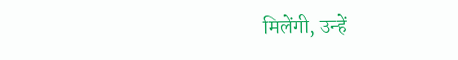मिलेंगी, उन्हें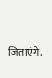जिताएंगे.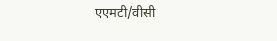एएमटी/वीसी